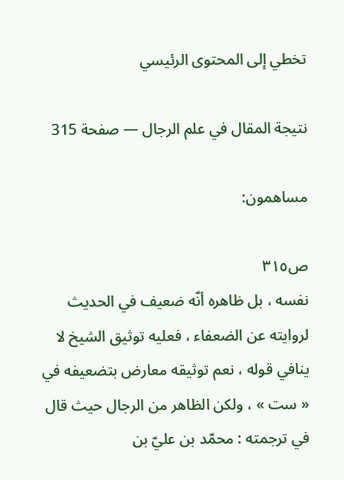تخطي إلى المحتوى الرئيسي

نتيجة المقال في علم الرجال — صفحة 315

مساهمون:

ص٣١٥
نفسه ، بل ظاهره أنّه ضعيف في الحديث لروايته عن الضعفاء ، فعليه توثيق الشيخ لا ينافي قوله ، نعم توثيقه معارض بتضعيفه في « ست » ، ولكن الظاهر من الرجال حيث قال في ترجمته : محمّد بن عليّ بن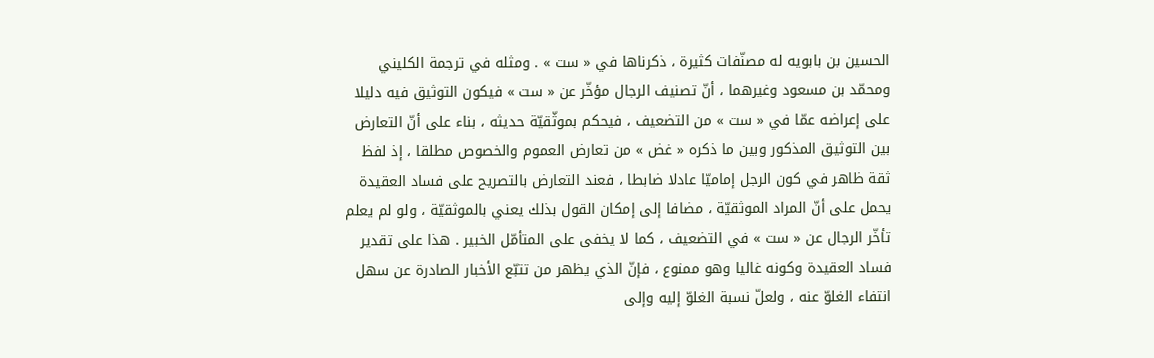الحسين بن بابويه له مصنّفات كثيرة ، ذكرناها في « ست » . ومثله في ترجمة الكليني ومحمّد بن مسعود وغيرهما ، أنّ تصنيف الرجال مؤخّر عن « ست » فيكون التوثيق فيه دليلا على إعراضه عمّا في « ست » من التضعيف ، فيحكم بموثّقيّة حديثه ، بناء على أنّ التعارض بين التوثيق المذكور وبين ما ذكره « غض » من تعارض العموم والخصوص مطلقا ، إذ لفظ ثقة ظاهر في كون الرجل إماميّا عادلا ضابطا ، فعند التعارض بالتصريح على فساد العقيدة يحمل على أنّ المراد الموثقيّة ، مضافا إلى إمكان القول بذلك يعني بالموثقيّة ، ولو لم يعلم تأخّر الرجال عن « ست » في التضعيف ، كما لا يخفى على المتأمّل الخبير . هذا على تقدير فساد العقيدة وكونه غاليا وهو ممنوع ، فإنّ الذي يظهر من تتبّع الأخبار الصادرة عن سهل انتفاء الغلوّ عنه ، ولعلّ نسبة الغلوّ إليه وإلى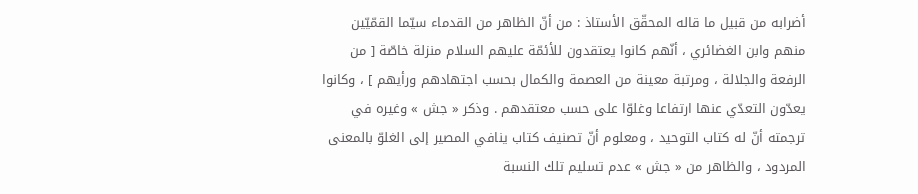أضرابه من قبيل ما قاله المحقّق الأستاذ : من أنّ الظاهر من القدماء سيّما القمّيّين منهم وابن الغضائري ، أنّهم كانوا يعتقدون للأئمّة عليهم السلام منزلة خاصّة [ من الرفعة والجلالة ، ومرتبة معينة من العصمة والكمال بحسب اجتهادهم ورأيهم ] ، وكانوا يعدّون التعدّي عنها ارتفاعا وغلوّا على حسب معتقدهم . وذكر « جش » وغيره في ترجمته أنّ له كتاب التوحيد ، ومعلوم أنّ تصنيف كتاب ينافي المصير إلى الغلوّ بالمعنى المردود ، والظاهر من « جش » عدم تسليم تلك النسبة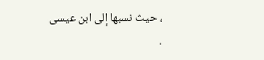، حيث نسبها إلى ابن عيسى .